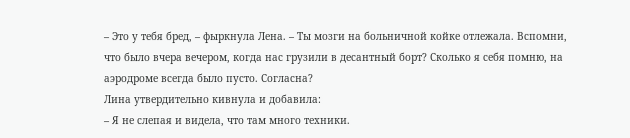– Это у тебя бред, – фыркнула Лена. – Ты мозги на больничной койке отлежала. Вспомни, что было вчера вечером, когда нас грузили в десантный борт? Сколько я себя помню, на аэродроме всегда было пусто. Согласна?
Лина утвердительно кивнула и добавила:
– Я не слепая и видела, что там много техники.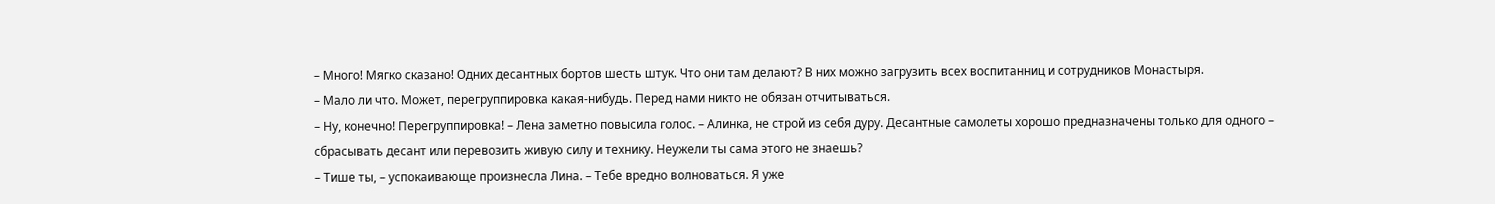– Много! Мягко сказано! Одних десантных бортов шесть штук. Что они там делают? В них можно загрузить всех воспитанниц и сотрудников Монастыря.
– Мало ли что. Может, перегруппировка какая-нибудь. Перед нами никто не обязан отчитываться.
– Ну, конечно! Перегруппировка! – Лена заметно повысила голос. – Алинка, не строй из себя дуру. Десантные самолеты хорошо предназначены только для одного – сбрасывать десант или перевозить живую силу и технику. Неужели ты сама этого не знаешь?
– Тише ты, – успокаивающе произнесла Лина. – Тебе вредно волноваться. Я уже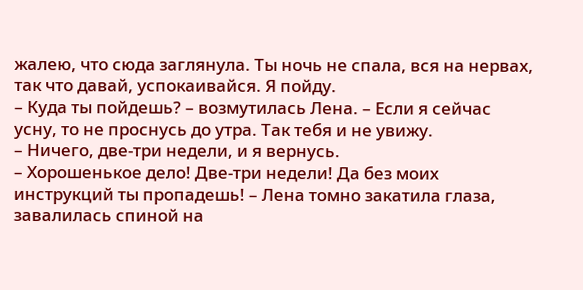жалею, что сюда заглянула. Ты ночь не спала, вся на нервах, так что давай, успокаивайся. Я пойду.
– Куда ты пойдешь? – возмутилась Лена. – Если я сейчас усну, то не проснусь до утра. Так тебя и не увижу.
– Ничего, две-три недели, и я вернусь.
– Хорошенькое дело! Две-три недели! Да без моих инструкций ты пропадешь! – Лена томно закатила глаза, завалилась спиной на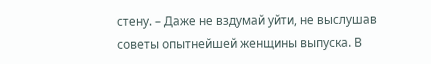стену. – Даже не вздумай уйти, не выслушав советы опытнейшей женщины выпуска. В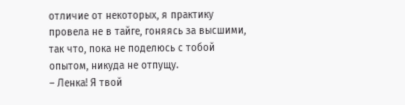отличие от некоторых, я практику провела не в тайге, гоняясь за высшими, так что, пока не поделюсь с тобой опытом, никуда не отпущу.
– Ленка! Я твой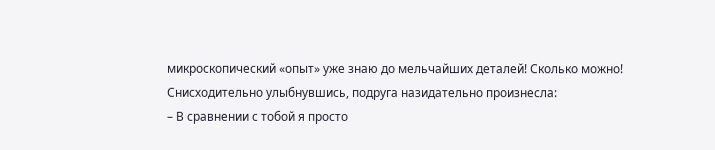микроскопический «опыт» уже знаю до мельчайших деталей! Сколько можно!
Снисходительно улыбнувшись, подруга назидательно произнесла:
– В сравнении с тобой я просто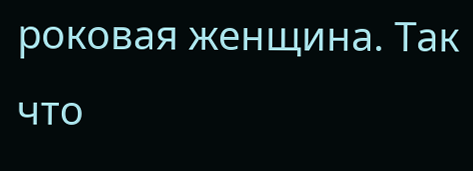роковая женщина. Так что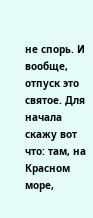не спорь. И вообще, отпуск это святое. Для начала скажу вот что: там, на Красном море,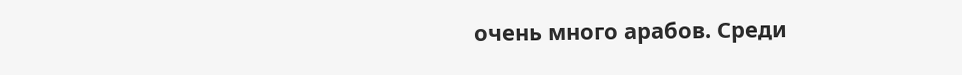очень много арабов. Среди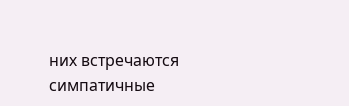них встречаются симпатичные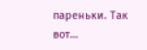пареньки. Так вот…